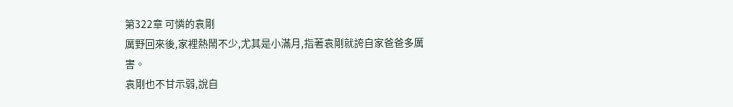第322章 可憐的袁剛
厲野回來後,家裡熱鬧不少,尤其是小滿月,指著袁剛就誇自家爸爸多厲害。
袁剛也不甘示弱,說自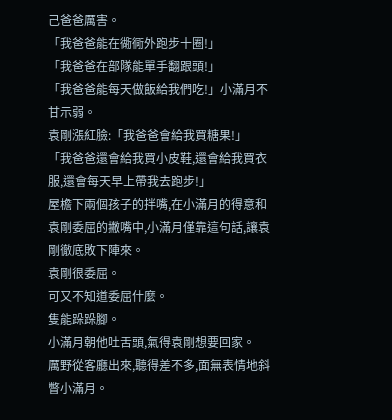己爸爸厲害。
「我爸爸能在衚衕外跑步十圈!」
「我爸爸在部隊能單手翻跟頭!」
「我爸爸能每天做飯給我們吃!」小滿月不甘示弱。
袁剛漲紅臉:「我爸爸會給我買糖果!」
「我爸爸還會給我買小皮鞋,還會給我買衣服,還會每天早上帶我去跑步!」
屋檐下兩個孩子的拌嘴,在小滿月的得意和袁剛委屈的撇嘴中,小滿月僅靠這句話,讓袁剛徹底敗下陣來。
袁剛很委屈。
可又不知道委屈什麼。
隻能跺跺腳。
小滿月朝他吐舌頭,氣得袁剛想要回家。
厲野從客廳出來,聽得差不多,面無表情地斜瞥小滿月。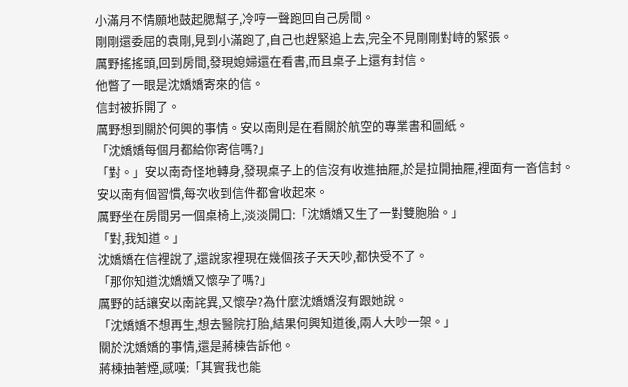小滿月不情願地鼓起腮幫子,冷哼一聲跑回自己房間。
剛剛還委屈的袁剛,見到小滿跑了,自己也趕緊追上去,完全不見剛剛對峙的緊張。
厲野搖搖頭,回到房間,發現媳婦還在看書,而且桌子上還有封信。
他瞥了一眼是沈嬌嬌寄來的信。
信封被拆開了。
厲野想到關於何興的事情。安以南則是在看關於航空的專業書和圖紙。
「沈嬌嬌每個月都給你寄信嗎?」
「對。」安以南奇怪地轉身,發現桌子上的信沒有收進抽屜,於是拉開抽屜,裡面有一沓信封。
安以南有個習慣,每次收到信件都會收起來。
厲野坐在房間另一個桌椅上,淡淡開口:「沈嬌嬌又生了一對雙胞胎。」
「對,我知道。」
沈嬌嬌在信裡說了,還說家裡現在幾個孩子天天吵,都快受不了。
「那你知道沈嬌嬌又懷孕了嗎?」
厲野的話讓安以南詫異,又懷孕?為什麼沈嬌嬌沒有跟她說。
「沈嬌嬌不想再生,想去醫院打胎,結果何興知道後,兩人大吵一架。」
關於沈嬌嬌的事情,還是蔣棟告訴他。
蔣棟抽著煙,感嘆:「其實我也能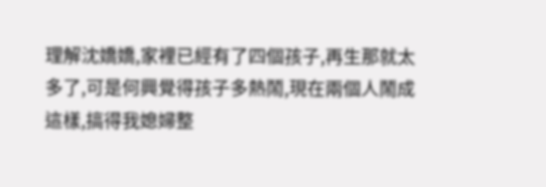理解沈嬌嬌,家裡已經有了四個孩子,再生那就太多了,可是何興覺得孩子多熱鬧,現在兩個人鬧成這樣,搞得我媳婦整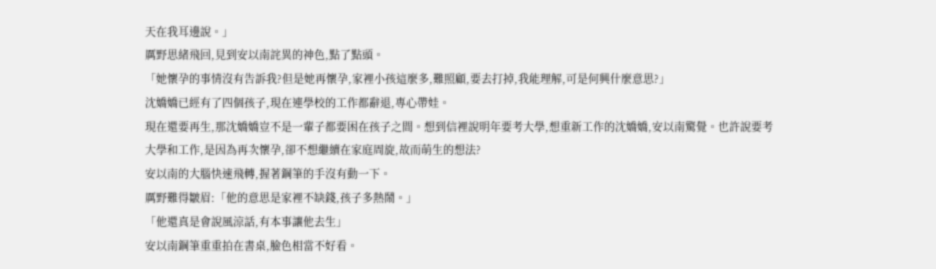天在我耳邊說。」
厲野思緒飛回,見到安以南詫異的神色,點了點頭。
「她懷孕的事情沒有告訴我?但是她再懷孕,家裡小孩這麼多,難照顧,要去打掉,我能理解,可是何興什麼意思?」
沈嬌嬌已經有了四個孩子,現在連學校的工作都辭退,專心帶娃。
現在還要再生,那沈嬌嬌豈不是一輩子都要困在孩子之間。想到信裡說明年要考大學,想重新工作的沈嬌嬌,安以南驚覺。也許說要考大學和工作,是因為再次懷孕,卻不想繼續在家庭周旋,故而萌生的想法?
安以南的大腦快速飛轉,握著鋼筆的手沒有動一下。
厲野難得皺眉:「他的意思是家裡不缺錢,孩子多熱鬧。」
「他還真是會說風涼話,有本事讓他去生」
安以南鋼筆重重拍在書桌,臉色相當不好看。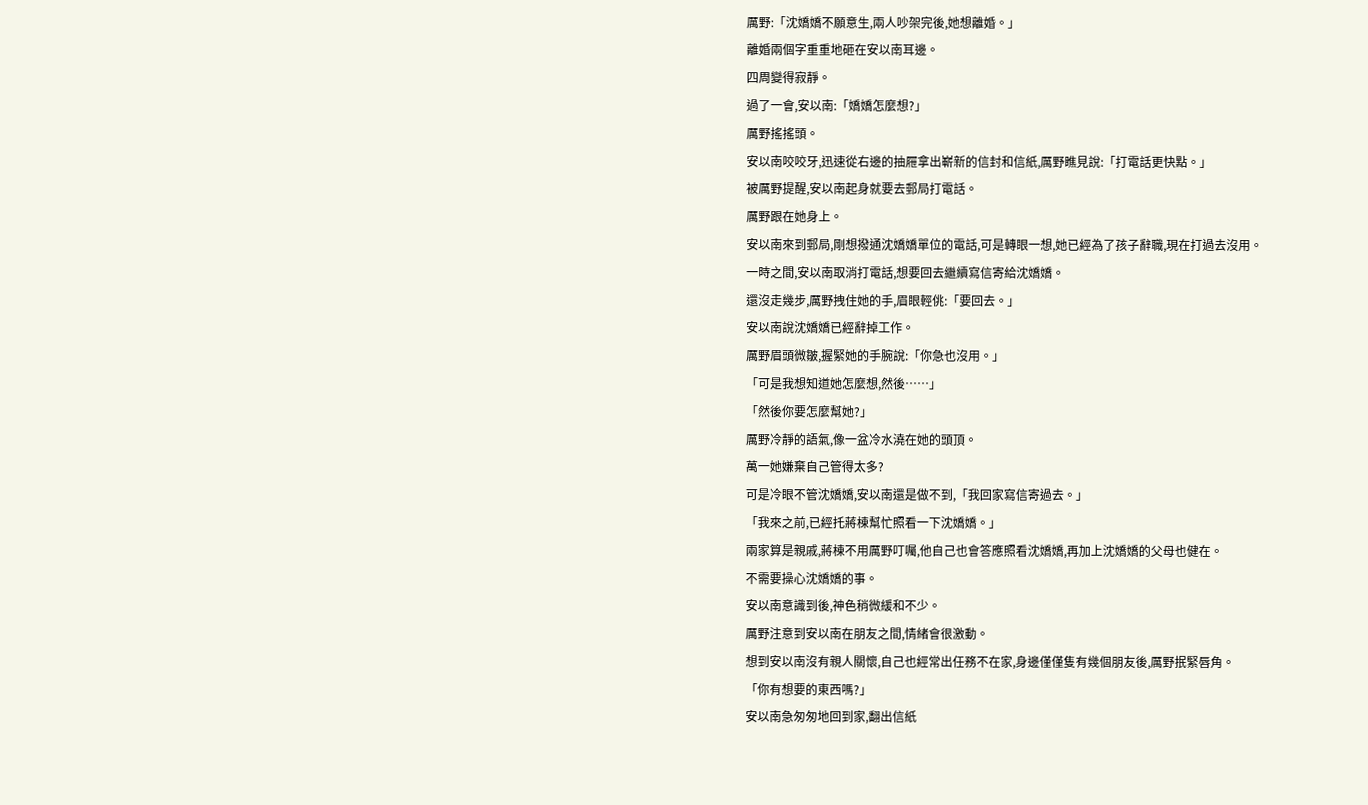厲野:「沈嬌嬌不願意生,兩人吵架完後,她想離婚。」
離婚兩個字重重地砸在安以南耳邊。
四周變得寂靜。
過了一會,安以南:「嬌嬌怎麼想?」
厲野搖搖頭。
安以南咬咬牙,迅速從右邊的抽屜拿出嶄新的信封和信紙,厲野瞧見說:「打電話更快點。」
被厲野提醒,安以南起身就要去郵局打電話。
厲野跟在她身上。
安以南來到郵局,剛想撥通沈嬌嬌單位的電話,可是轉眼一想,她已經為了孩子辭職,現在打過去沒用。
一時之間,安以南取消打電話,想要回去繼續寫信寄給沈嬌嬌。
還沒走幾步,厲野拽住她的手,眉眼輕佻:「要回去。」
安以南說沈嬌嬌已經辭掉工作。
厲野眉頭微皺,握緊她的手腕說:「你急也沒用。」
「可是我想知道她怎麼想,然後……」
「然後你要怎麼幫她?」
厲野冷靜的語氣,像一盆冷水澆在她的頭頂。
萬一她嫌棄自己管得太多?
可是冷眼不管沈嬌嬌,安以南還是做不到,「我回家寫信寄過去。」
「我來之前,已經托蔣棟幫忙照看一下沈嬌嬌。」
兩家算是親戚,蔣棟不用厲野叮囑,他自己也會答應照看沈嬌嬌,再加上沈嬌嬌的父母也健在。
不需要操心沈嬌嬌的事。
安以南意識到後,神色稍微緩和不少。
厲野注意到安以南在朋友之間,情緒會很激動。
想到安以南沒有親人關懷,自己也經常出任務不在家,身邊僅僅隻有幾個朋友後,厲野抿緊唇角。
「你有想要的東西嗎?」
安以南急匆匆地回到家,翻出信紙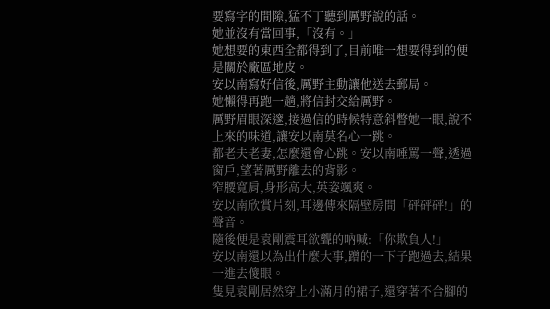要寫字的間隙,猛不丁聽到厲野說的話。
她並沒有當回事,「沒有。」
她想要的東西全都得到了,目前唯一想要得到的便是關於廠區地皮。
安以南寫好信後,厲野主動讓他送去郵局。
她懶得再跑一趟,將信封交給厲野。
厲野眉眼深邃,接過信的時候特意斜瞥她一眼,說不上來的味道,讓安以南莫名心一跳。
都老夫老妻,怎麼還會心跳。安以南唾罵一聲,透過窗戶,望著厲野離去的背影。
窄腰寬肩,身形高大,英姿颯爽。
安以南欣賞片刻,耳邊傳來隔壁房間「砰砰砰!」的聲音。
隨後便是袁剛震耳欲聾的吶喊:「你欺負人!」
安以南還以為出什麼大事,蹭的一下子跑過去,結果一進去傻眼。
隻見袁剛居然穿上小滿月的裙子,還穿著不合腳的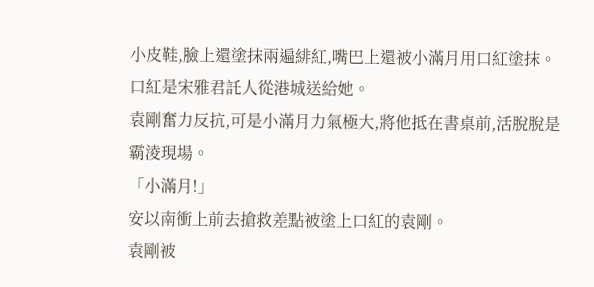小皮鞋,臉上還塗抹兩遍緋紅,嘴巴上還被小滿月用口紅塗抹。口紅是宋雅君託人從港城送給她。
袁剛奮力反抗,可是小滿月力氣極大,將他抵在書桌前,活脫脫是霸淩現場。
「小滿月!」
安以南衝上前去搶救差點被塗上口紅的袁剛。
袁剛被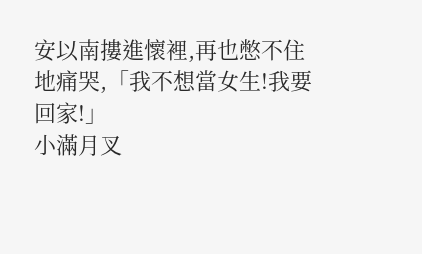安以南摟進懷裡,再也憋不住地痛哭,「我不想當女生!我要回家!」
小滿月叉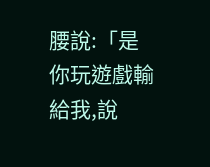腰說:「是你玩遊戲輸給我,說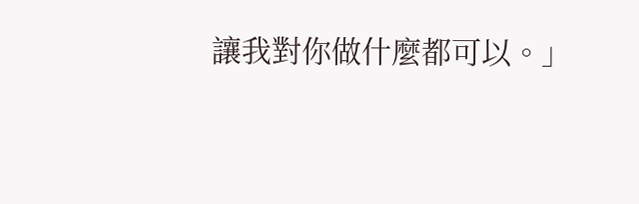讓我對你做什麼都可以。」